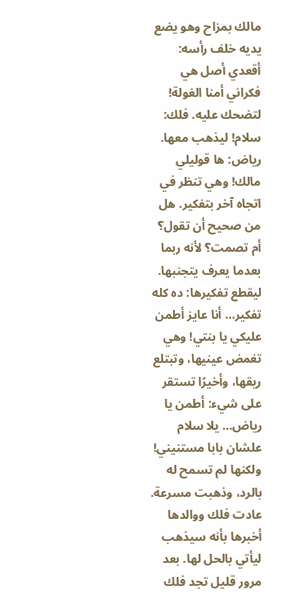مالك بمزاح وهو يضع يديه خلف رأسه: أقعدي أصل هي فكراني أمنا الغولة! لتضحك عليه. فلك: سلام! ليذهب معها. رياض: ها قوليلي مالك! وهي تنظر في اتجاه آخر بتفكير. هل من صحيح أن تقول؟ أم تصمت؟ لأنه ربما بعدما يعرف يتجنبها. ليقطع تفكيرها: ده كله تفكير… أنا عايز أطمن عليكي يا بنتي! وهي تغمض عينيها، وتبتلع ريقها، وأخيرًا تستقر على شيء: أطمن يا رياض… يلا سلام علشان بابا مستنيني! ولكنها لم تسمح له بالرد، وذهبت مسرعة.
عادت فلك ووالدها أخبرها بأنه سيذهب ليأتي بالحل لها. بعد مرور قليل تجد فلك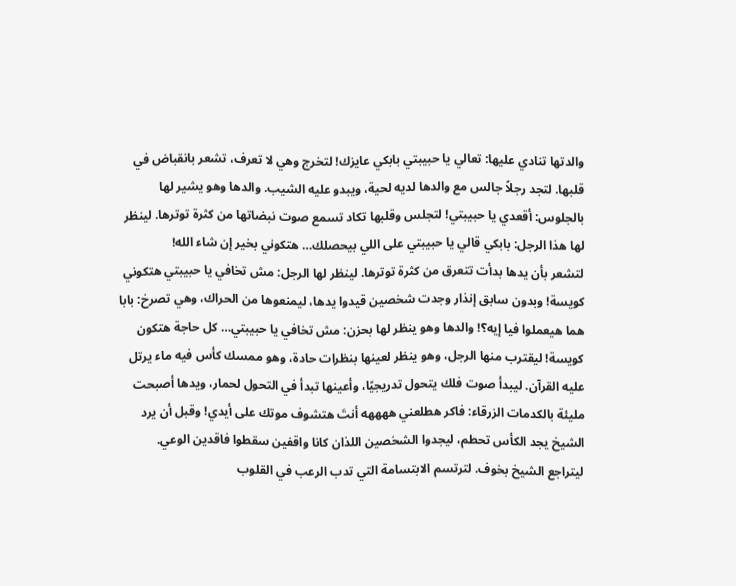والدتها تنادي عليها: تعالي يا حبيبتي بابكي عايزك! لتخرج وهي لا تعرف، تشعر بانقباض في قلبها. لتجد رجلاً جالس مع والدها لديه لحية، ويبدو عليه الشيب. والدها وهو يشير لها بالجلوس: أقعدي يا حبيبتي! لتجلس وقلبها تكاد تسمع صوت نبضاتها من كثرة توترها. لينظر لها هذا الرجل: بابكي قالي يا حبيبتي على اللي بيحصلك… هتكوني بخير إن شاء الله!
لتشعر بأن يدها بدأت تتعرق من كثرة توترها. لينظر لها الرجل: مش تخافي يا حبيبتي هتكوني كويسة! وبدون سابق إنذار وجدت شخصين قيدوا يدها، ليمنعوها من الحراك، وهي تصرخ: بابا هما هيعملوا فيا إيه؟! والدها وهو ينظر لها بحزن: مش تخافي يا حبيبتي… كل حاجة هتكون كويسة! ليقترب منها الرجل، وهو ينظر لعينها بنظرات حادة، وهو ممسك كأس فيه ماء يرتل عليه القرآن. ليبدأ صوت فلك يتحول تدريجيًا، وأعينها تبدأ في التحول لحمار، ويدها أصبحت
مليئة بالكدمات الزرقاء: فاكر هطلعني ههههه أنتَ هتشوف موتك على أيدي! وقبل أن يرد الشيخ يجد الكأس تحطم، ليجدوا الشخصين اللذان كانا واقفين سقطوا فاقدين الوعي. ليتراجع الشيخ بخوف. لترتسم الابتسامة التي تدب الرعب في القلوب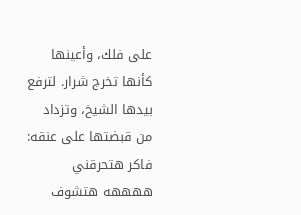على فلك، وأعينها كأنها تخرج شرار. لترفع بيدها الشيخ، وتزداد من قبضتها على عنقه: فاكر هتحرقني ههههه هتشوف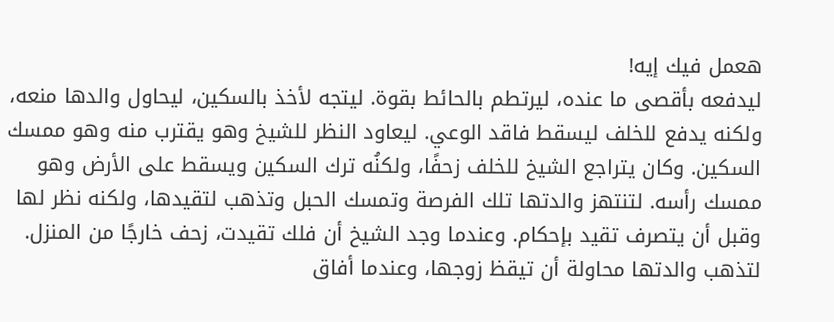هعمل فيك إيه!
ليدفعه بأقصى ما عنده، ليرتطم بالحائط بقوة. ليتجه لأخذ بالسكين، ليحاول والدها منعه، ولكنه يدفع للخلف ليسقط فاقد الوعي. ليعاود النظر للشيخ وهو يقترب منه وهو ممسك السكين. وكان يتراجع الشيخ للخلف زحفًا، ولكنُه ترك السكين ويسقط على الأرض وهو ممسك رأسه. لتنتهز والدتها تلك الفرصة وتمسك الحبل وتذهب لتقيدها، ولكنه نظر لها وقبل أن يتصرف تقيد بإحكام. وعندما وجد الشيخ أن فلك تقيدت، زحف خارجًا من المنزل. لتذهب والدتها محاولة أن تيقظ زوجها، وعندما أفاق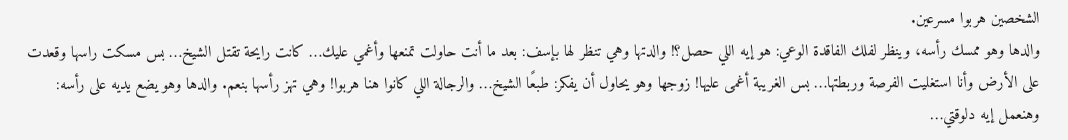الشخصين هربوا مسرعين.
والدها وهو ممسك رأسه، وينظر لفلك الفاقدة الوعي: هو إيه اللي حصل؟! والدتها وهي تنظر لها بإسف: بعد ما أنت حاولت تمنعها وأغمي عليك… كانت رايحة تقتل الشيخ… بس مسكت راسها وقعدت على الأرض وأنا استغليت الفرصة وربطتها… بس الغريبة أغمى عليها! زوجها وهو يحاول أن يفكر: طبعًا الشيخ… والرجالة اللي كانوا هنا هربوا! وهي تهز رأسها بنعم. والدها وهو يضع يديه على رأسه: وهنعمل إيه دلوقتي…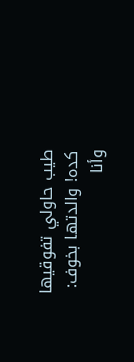طيب حاولي تفوقيها كده! والدتها بخوف:
وأنا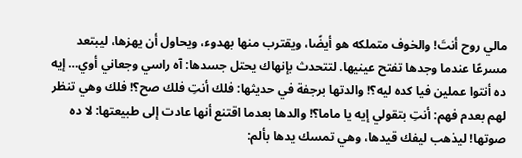مالي روح أنتَ! والخوف متملكه هو أيضًا، ويقترب منها بهدوء، ويحاول أن يهزها، ليبتعد مسرعًا عندما وجدها تفتح عينيها. لتتحدث بإنهاك يحتل جسدها: آه راسي وجعاني أوي… إيه ده أنتوا عملين فيا كده ليه؟! والدتها برجفة في حديثها: فلك أنتِ فلك صح؟! فلك وهي تنظر لهم بعدم فهم: أنتِ بتقولي إيه يا ماما؟! والدها بعدما اقتنع أنها عادت إلى طبيعتها: لا ده صوتها! ليذهب ليفك قيدها، وهي تمسك يدها بألم: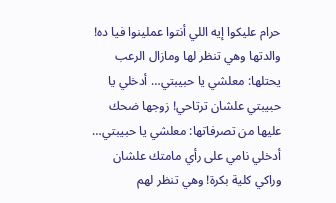حرام عليكوا إيه اللي أنتوا عملينوا فيا ده! والدتها وهي تنظر لها ومازال الرعب يحتلها: معلشي يا حبيبتي… أدخلي يا حبيبتي علشان ترتاحي! زوجها ضحك عليها من تصرفاتها: معلشي يا حبيبتي… أدخلي نامي على رأي مامتك علشان وراكي كلية بكرة! وهي تنظر لهم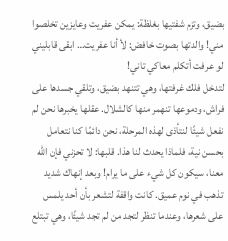بضيق، وتزم شفتيها بغلظة: يمكن عفريت وعايزين تخلصوا مني! والدتها بصوت خافض: لأ أنا عفريت… ابقى قابليني لو عرفت أتكلم معاكي تاني!
لتدخل فلك غرفتها، وهي تتنهد بضيق، وتلقي جسدها على فراش، ودموعها تنهمر منها كالشلال. عقلها يخبرها نحن لم نفعل شيئًا لنتأذى لهذه المرحلة، نحن دائمًا كنا نتعامل بحسن نية، فلماذا يحدث لنا هذا. قلبها: لا تحزني فإن الله معنا، سيكون كل شيء على ما يرام! وبعد إنهاك شديد تذهب في نوم عميق. كانت واقفة لتشعر بأن أحد يلمس على شعرها، وعندما تنظر لتجد من لم تجد شيئًا، وهي تبتلع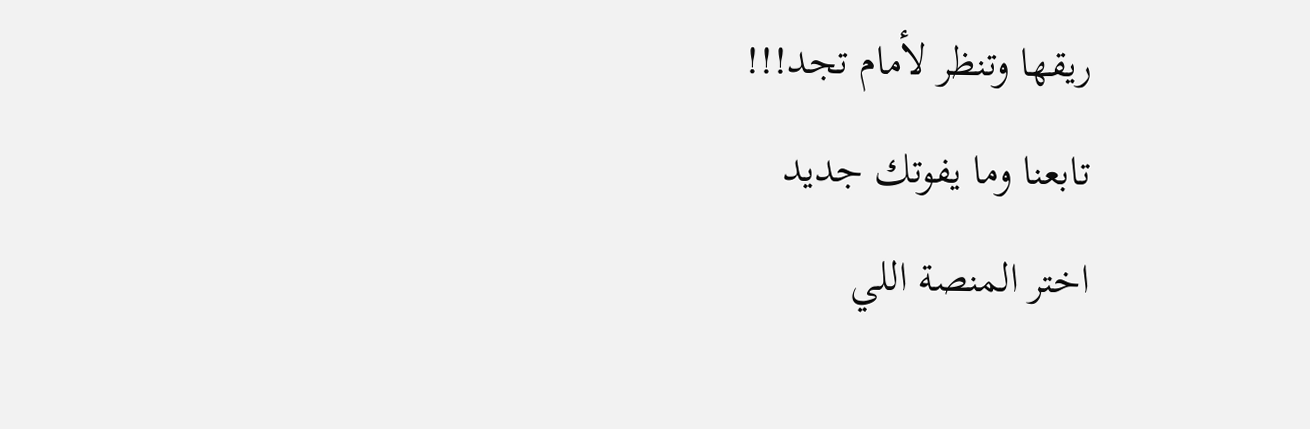ريقها وتنظر لأمام تجد!!!
تابعنا وما يفوتك جديد
اختر المنصة اللي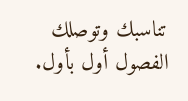تناسبك وتوصلك الفصول أول بأول.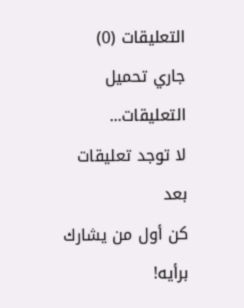التعليقات (0)
جاري تحميل التعليقات...
لا توجد تعليقات بعد
كن أول من يشارك برأيه!